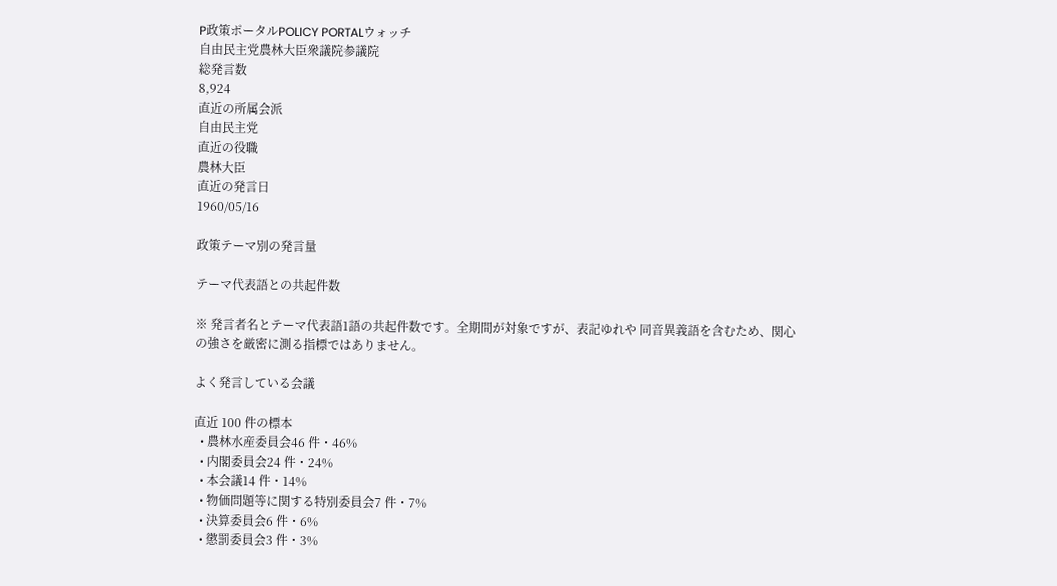P政策ポータルPOLICY PORTALウォッチ
自由民主党農林大臣衆議院参議院
総発言数
8,924
直近の所属会派
自由民主党
直近の役職
農林大臣
直近の発言日
1960/05/16

政策テーマ別の発言量

テーマ代表語との共起件数

※ 発言者名とテーマ代表語1語の共起件数です。全期間が対象ですが、表記ゆれや 同音異義語を含むため、関心の強さを厳密に測る指標ではありません。

よく発言している会議

直近 100 件の標本
  • 農林水産委員会46 件・46%
  • 内閣委員会24 件・24%
  • 本会議14 件・14%
  • 物価問題等に関する特別委員会7 件・7%
  • 決算委員会6 件・6%
  • 懲罰委員会3 件・3%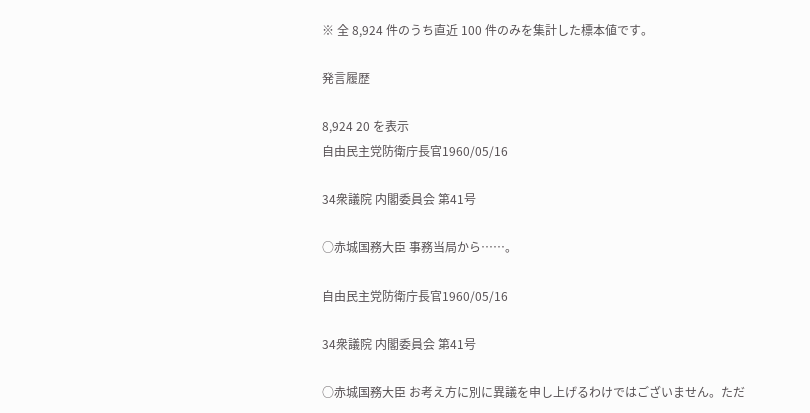※ 全 8,924 件のうち直近 100 件のみを集計した標本値です。

発言履歴

8,924 20 を表示
自由民主党防衛庁長官1960/05/16

34衆議院 内閣委員会 第41号

○赤城国務大臣 事務当局から……。

自由民主党防衛庁長官1960/05/16

34衆議院 内閣委員会 第41号

○赤城国務大臣 お考え方に別に異議を申し上げるわけではございません。ただ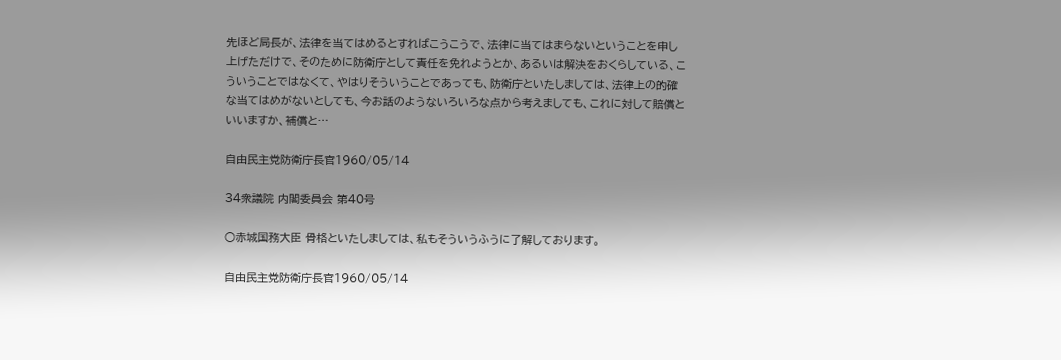先ほど局長が、法律を当てはめるとすればこうこうで、法律に当てはまらないということを申し上げただけで、そのために防衛庁として責任を免れようとか、あるいは解決をおくらしている、こういうことではなくて、やはりそういうことであっても、防衛庁といたしましては、法律上の的確な当てはめがないとしても、今お話のようないろいろな点から考えましても、これに対して賠償といいますか、補償と…

自由民主党防衛庁長官1960/05/14

34衆議院 内閣委員会 第40号

○赤城国務大臣 骨格といたしましては、私もそういうふうに了解しております。

自由民主党防衛庁長官1960/05/14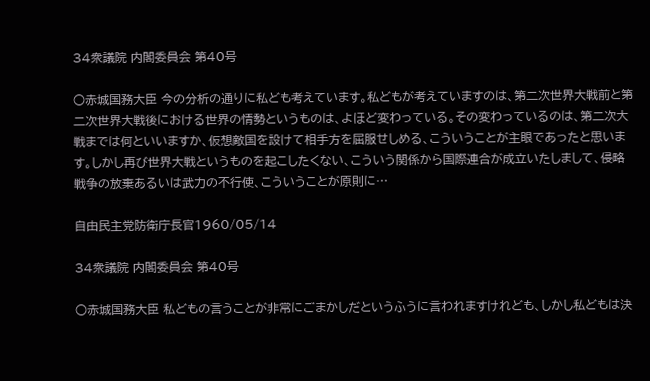34衆議院 内閣委員会 第40号

○赤城国務大臣 今の分析の通りに私ども考えています。私どもが考えていますのは、第二次世界大戦前と第二次世界大戦後における世界の情勢というものは、よほど変わっている。その変わっているのは、第二次大戦までは何といいますか、仮想敵国を設けて相手方を屈服せしめる、こういうことが主眼であったと思います。しかし再び世界大戦というものを起こしたくない、こういう関係から国際連合が成立いたしまして、侵略戦争の放棄あるいは武力の不行使、こういうことが原則に…

自由民主党防衛庁長官1960/05/14

34衆議院 内閣委員会 第40号

○赤城国務大臣 私どもの言うことが非常にごまかしだというふうに言われますけれども、しかし私どもは決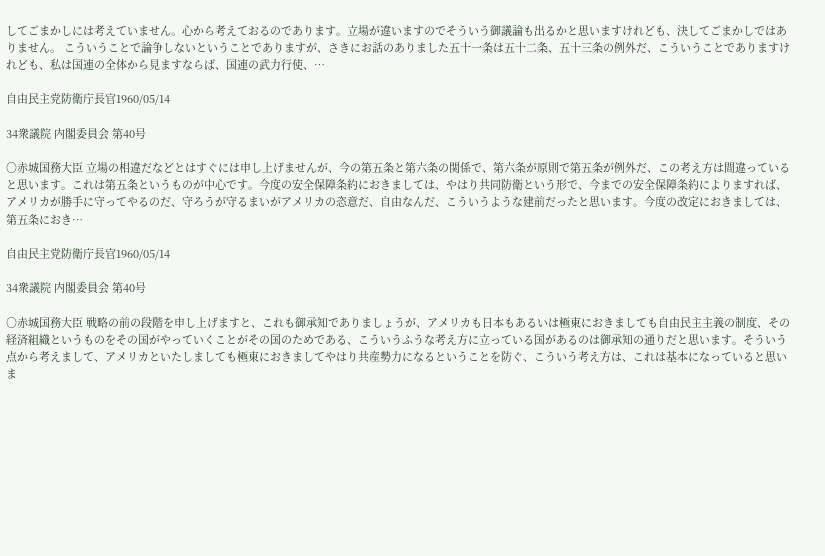してごまかしには考えていません。心から考えておるのであります。立場が違いますのでそういう御議論も出るかと思いますけれども、決してごまかしではありません。 こういうことで論争しないということでありますが、さきにお話のありました五十一条は五十二条、五十三条の例外だ、こういうことでありますけれども、私は国連の全体から見ますならば、国連の武力行使、…

自由民主党防衛庁長官1960/05/14

34衆議院 内閣委員会 第40号

○赤城国務大臣 立場の相違だなどとはすぐには申し上げませんが、今の第五条と第六条の関係で、第六条が原則で第五条が例外だ、この考え方は間違っていると思います。これは第五条というものが中心です。今度の安全保障条約におきましては、やはり共同防衛という形で、今までの安全保障条約によりますれば、アメリカが勝手に守ってやるのだ、守ろうが守るまいがアメリカの恣意だ、自由なんだ、こういうような建前だったと思います。今度の改定におきましては、第五条におき…

自由民主党防衛庁長官1960/05/14

34衆議院 内閣委員会 第40号

○赤城国務大臣 戦略の前の段階を申し上げますと、これも御承知でありましょうが、アメリカも日本もあるいは極東におきましても自由民主主義の制度、その経済組織というものをその国がやっていくことがその国のためである、こういうふうな考え方に立っている国があるのは御承知の通りだと思います。そういう点から考えまして、アメリカといたしましても極東におきましてやはり共産勢力になるということを防ぐ、こういう考え方は、これは基本になっていると思いま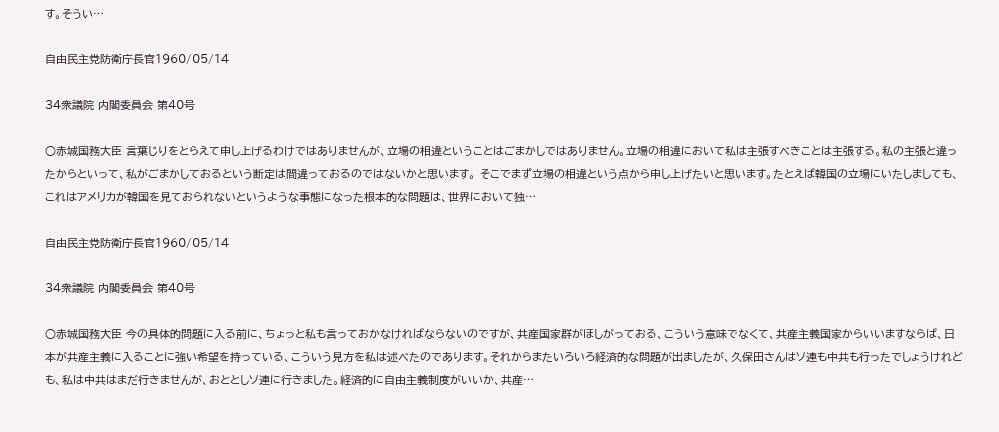す。そうい…

自由民主党防衛庁長官1960/05/14

34衆議院 内閣委員会 第40号

○赤城国務大臣 言葉じりをとらえて申し上げるわけではありませんが、立場の相違ということはごまかしではありません。立場の相違において私は主張すべきことは主張する。私の主張と違ったからといって、私がごまかしておるという断定は間違っておるのではないかと思います。 そこでまず立場の相違という点から申し上げたいと思います。たとえば韓国の立場にいたしましても、これはアメリカが韓国を見ておられないというような事態になった根本的な問題は、世界において独…

自由民主党防衛庁長官1960/05/14

34衆議院 内閣委員会 第40号

○赤城国務大臣 今の具体的問題に入る前に、ちょっと私も言っておかなければならないのですが、共産国家群がほしがっておる、こういう意味でなくて、共産主義国家からいいますならば、日本が共産主義に入ることに強い希望を持っている、こういう見方を私は述べたのであります。それからまたいろいろ経済的な問題が出ましたが、久保田さんはソ連も中共も行ったでしょうけれども、私は中共はまだ行きませんが、おととしソ連に行きました。経済的に自由主義制度がいいか、共産…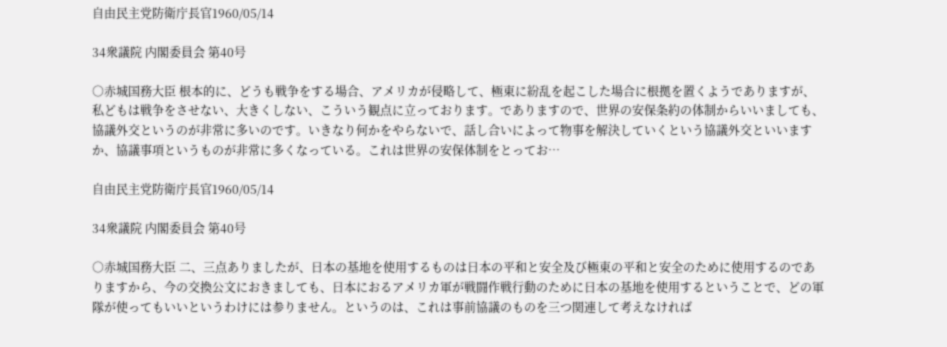自由民主党防衛庁長官1960/05/14

34衆議院 内閣委員会 第40号

○赤城国務大臣 根本的に、どうも戦争をする場合、アメリカが侵略して、極東に紛乱を起こした場合に根拠を置くようでありますが、私どもは戦争をさせない、大きくしない、こういう観点に立っております。でありますので、世界の安保条約の体制からいいましても、協議外交というのが非常に多いのです。いきなり何かをやらないで、話し合いによって物事を解決していくという協議外交といいますか、協議事項というものが非常に多くなっている。これは世界の安保体制をとってお…

自由民主党防衛庁長官1960/05/14

34衆議院 内閣委員会 第40号

○赤城国務大臣 二、三点ありましたが、日本の基地を使用するものは日本の平和と安全及び極東の平和と安全のために使用するのでありますから、今の交換公文におきましても、日本におるアメリカ軍が戦闘作戦行動のために日本の基地を使用するということで、どの軍隊が使ってもいいというわけには参りません。というのは、これは事前協議のものを三つ関連して考えなければ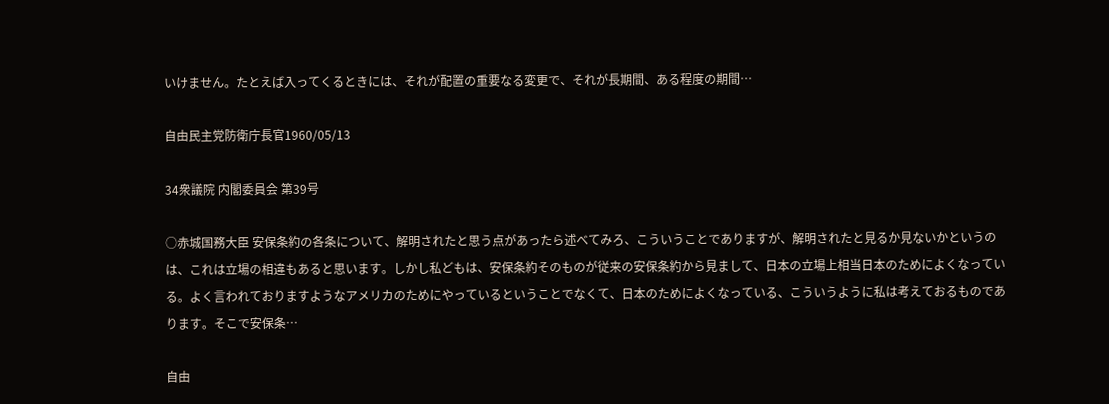いけません。たとえば入ってくるときには、それが配置の重要なる変更で、それが長期間、ある程度の期間…

自由民主党防衛庁長官1960/05/13

34衆議院 内閣委員会 第39号

○赤城国務大臣 安保条約の各条について、解明されたと思う点があったら述べてみろ、こういうことでありますが、解明されたと見るか見ないかというのは、これは立場の相違もあると思います。しかし私どもは、安保条約そのものが従来の安保条約から見まして、日本の立場上相当日本のためによくなっている。よく言われておりますようなアメリカのためにやっているということでなくて、日本のためによくなっている、こういうように私は考えておるものであります。そこで安保条…

自由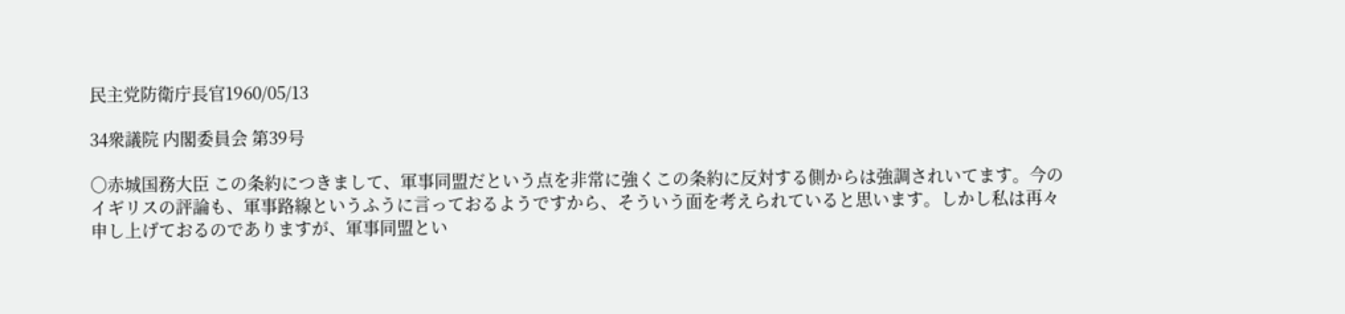民主党防衛庁長官1960/05/13

34衆議院 内閣委員会 第39号

○赤城国務大臣 この条約につきまして、軍事同盟だという点を非常に強くこの条約に反対する側からは強調されいてます。今のイギリスの評論も、軍事路線というふうに言っておるようですから、そういう面を考えられていると思います。しかし私は再々申し上げておるのでありますが、軍事同盟とい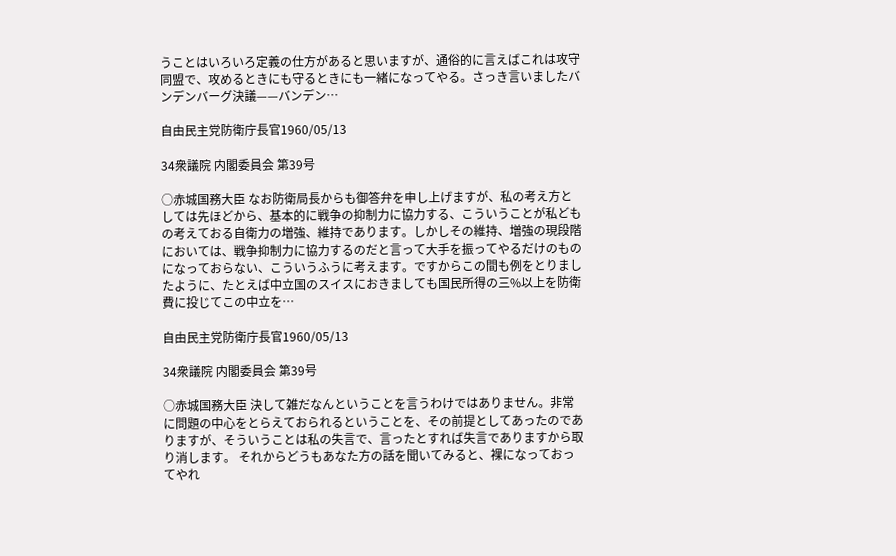うことはいろいろ定義の仕方があると思いますが、通俗的に言えばこれは攻守同盟で、攻めるときにも守るときにも一緒になってやる。さっき言いましたバンデンバーグ決議——バンデン…

自由民主党防衛庁長官1960/05/13

34衆議院 内閣委員会 第39号

○赤城国務大臣 なお防衛局長からも御答弁を申し上げますが、私の考え方としては先ほどから、基本的に戦争の抑制力に協力する、こういうことが私どもの考えておる自衛力の増強、維持であります。しかしその維持、増強の現段階においては、戦争抑制力に協力するのだと言って大手を振ってやるだけのものになっておらない、こういうふうに考えます。ですからこの間も例をとりましたように、たとえば中立国のスイスにおきましても国民所得の三%以上を防衛費に投じてこの中立を…

自由民主党防衛庁長官1960/05/13

34衆議院 内閣委員会 第39号

○赤城国務大臣 決して雑だなんということを言うわけではありません。非常に問題の中心をとらえておられるということを、その前提としてあったのでありますが、そういうことは私の失言で、言ったとすれば失言でありますから取り消します。 それからどうもあなた方の話を聞いてみると、裸になっておってやれ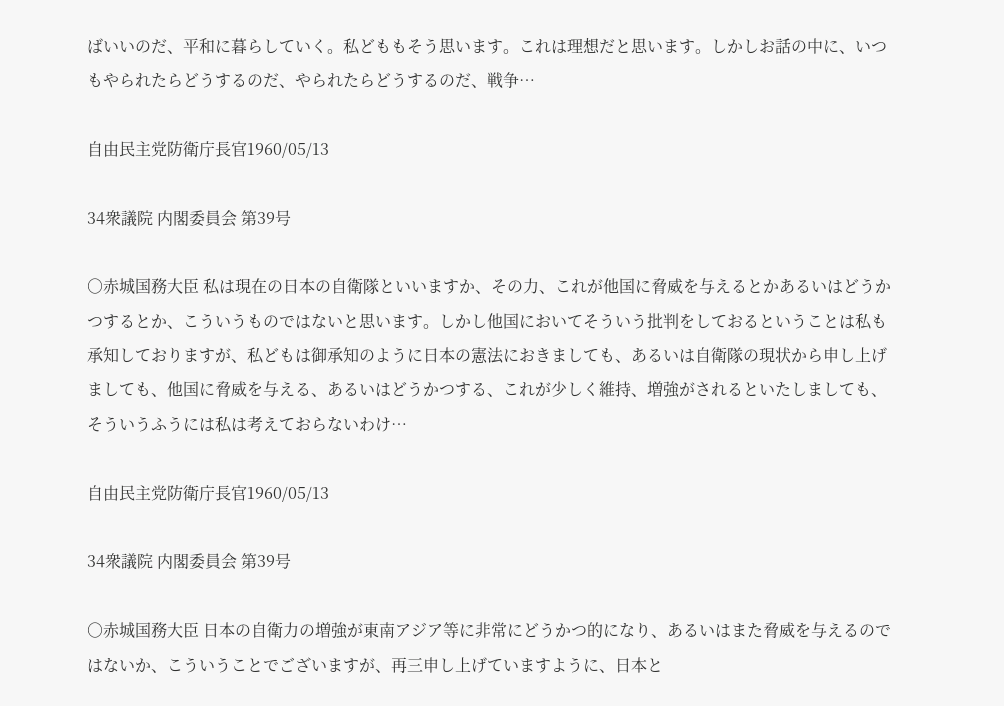ばいいのだ、平和に暮らしていく。私どももそう思います。これは理想だと思います。しかしお話の中に、いつもやられたらどうするのだ、やられたらどうするのだ、戦争…

自由民主党防衛庁長官1960/05/13

34衆議院 内閣委員会 第39号

○赤城国務大臣 私は現在の日本の自衛隊といいますか、その力、これが他国に脅威を与えるとかあるいはどうかつするとか、こういうものではないと思います。しかし他国においてそういう批判をしておるということは私も承知しておりますが、私どもは御承知のように日本の憲法におきましても、あるいは自衛隊の現状から申し上げましても、他国に脅威を与える、あるいはどうかつする、これが少しく維持、増強がされるといたしましても、そういうふうには私は考えておらないわけ…

自由民主党防衛庁長官1960/05/13

34衆議院 内閣委員会 第39号

○赤城国務大臣 日本の自衛力の増強が東南アジア等に非常にどうかつ的になり、あるいはまた脅威を与えるのではないか、こういうことでございますが、再三申し上げていますように、日本と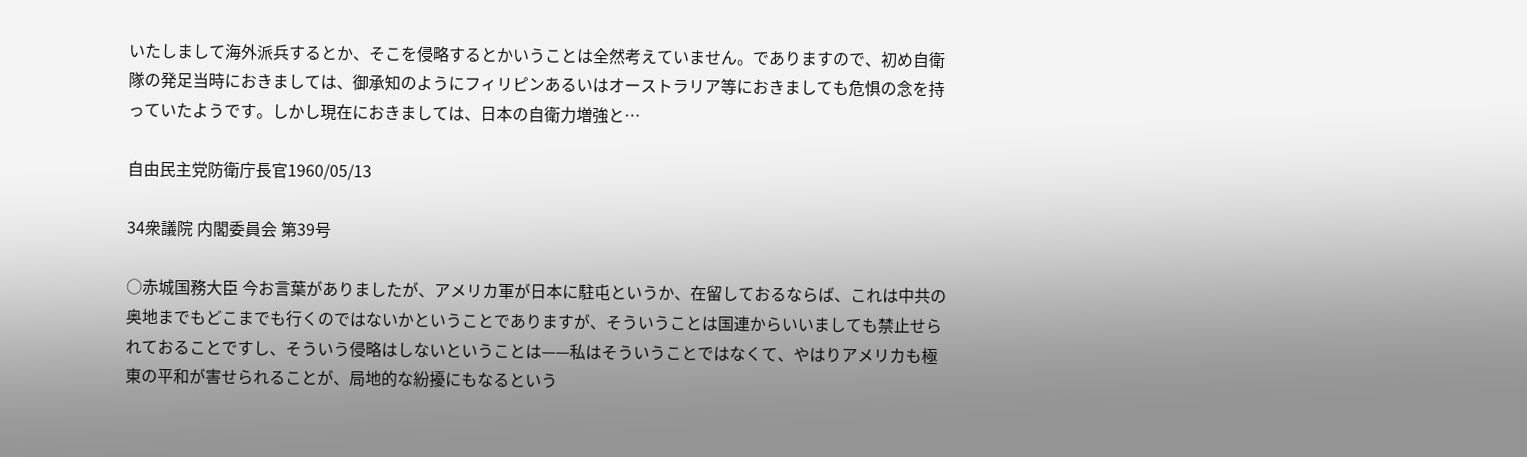いたしまして海外派兵するとか、そこを侵略するとかいうことは全然考えていません。でありますので、初め自衛隊の発足当時におきましては、御承知のようにフィリピンあるいはオーストラリア等におきましても危惧の念を持っていたようです。しかし現在におきましては、日本の自衛力増強と…

自由民主党防衛庁長官1960/05/13

34衆議院 内閣委員会 第39号

○赤城国務大臣 今お言葉がありましたが、アメリカ軍が日本に駐屯というか、在留しておるならば、これは中共の奥地までもどこまでも行くのではないかということでありますが、そういうことは国連からいいましても禁止せられておることですし、そういう侵略はしないということは——私はそういうことではなくて、やはりアメリカも極東の平和が害せられることが、局地的な紛擾にもなるという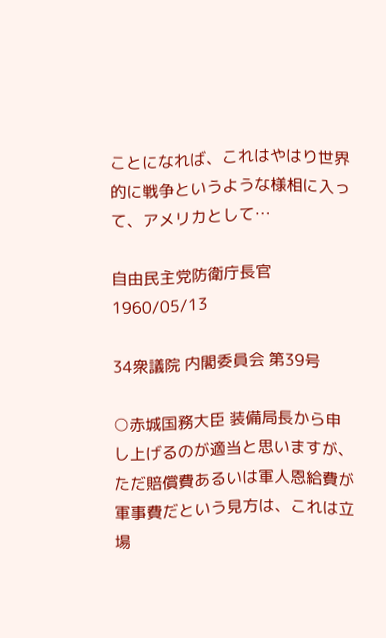ことになれば、これはやはり世界的に戦争というような様相に入って、アメリカとして…

自由民主党防衛庁長官1960/05/13

34衆議院 内閣委員会 第39号

○赤城国務大臣 装備局長から申し上げるのが適当と思いますが、ただ賠償費あるいは軍人恩給費が軍事費だという見方は、これは立場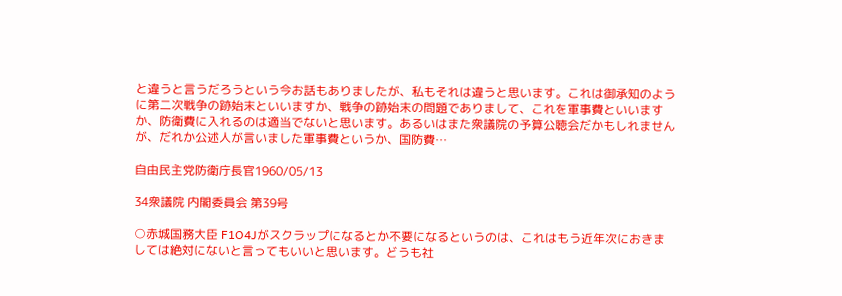と違うと言うだろうという今お話もありましたが、私もそれは違うと思います。これは御承知のように第二次戦争の跡始末といいますか、戦争の跡始末の問題でありまして、これを軍事費といいますか、防衛費に入れるのは適当でないと思います。あるいはまた衆議院の予算公聴会だかもしれませんが、だれか公述人が言いました軍事費というか、国防費…

自由民主党防衛庁長官1960/05/13

34衆議院 内閣委員会 第39号

○赤城国務大臣 F1O4Jがスクラップになるとか不要になるというのは、これはもう近年次におきましては絶対にないと言ってもいいと思います。どうも社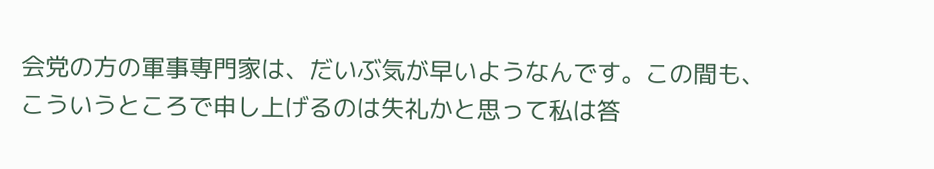会党の方の軍事専門家は、だいぶ気が早いようなんです。この間も、こういうところで申し上げるのは失礼かと思って私は答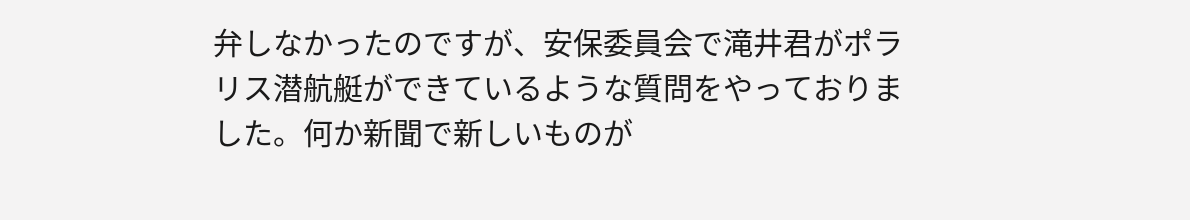弁しなかったのですが、安保委員会で滝井君がポラリス潜航艇ができているような質問をやっておりました。何か新聞で新しいものが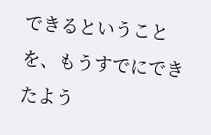できるということを、もうすでにできたよう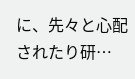に、先々と心配されたり研…